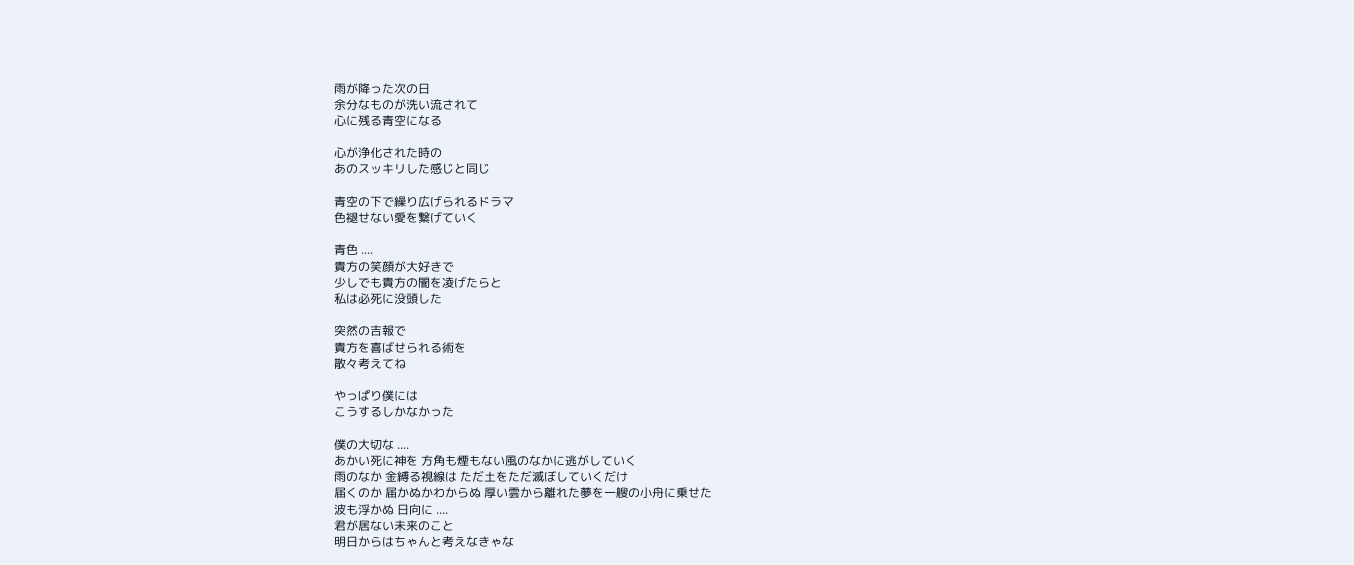雨が降った次の日
余分なものが洗い流されて
心に残る青空になる

心が浄化された時の
あのスッキリした感じと同じ

青空の下で繰り広げられるドラマ
色褪せない愛を繋げていく

青色 ....
貴方の笑顔が大好きで
少しでも貴方の闇を凌げたらと
私は必死に没頭した

突然の吉報で
貴方を喜ばせられる術を
散々考えてね

やっぱり僕には
こうするしかなかった

僕の大切な ....
あかい死に神を 方角も煙もない風のなかに逃がしていく
雨のなか 金縛る視線は ただ土をただ滅ぼしていくだけ
届くのか 届かぬかわからぬ 厚い雲から離れた夢を一艘の小舟に乗せた
波も浮かぬ 日向に ....
君が居ない未来のこと
明日からはちゃんと考えなきゃな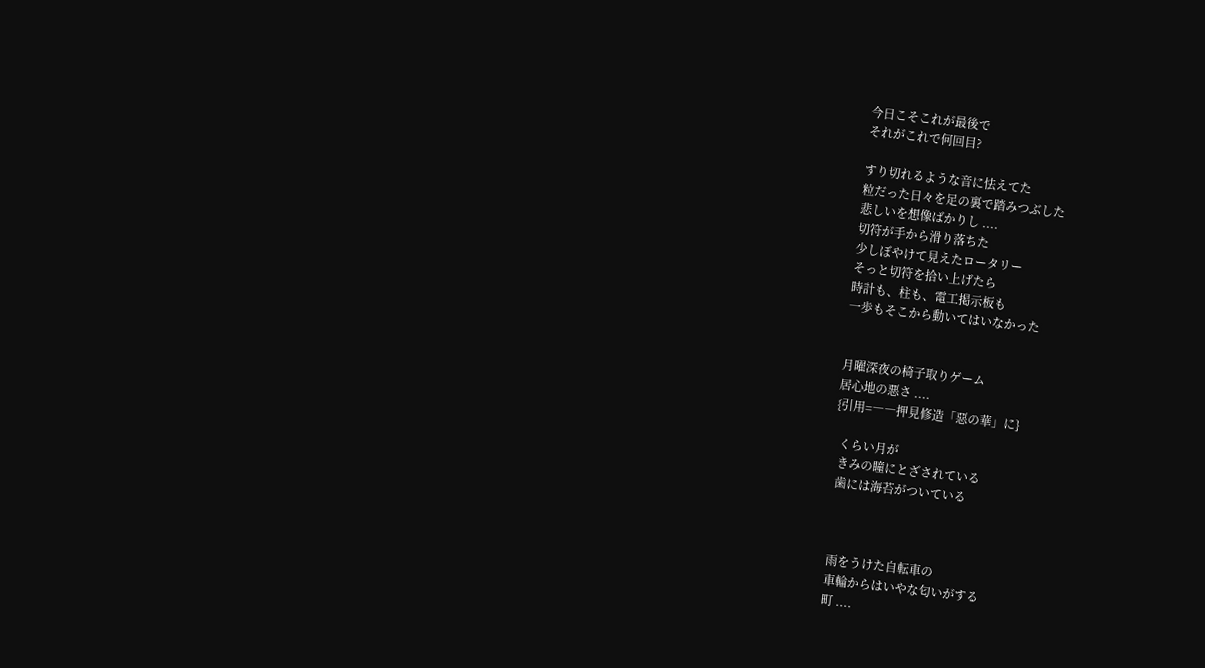今日こそこれが最後で
それがこれで何回目?

すり切れるような音に怯えてた
粒だった日々を足の裏で踏みつぶした
悲しいを想像ばかりし ....
切符が手から滑り落ちた
少しぼやけて見えたロータリー
そっと切符を拾い上げたら
時計も、柱も、電工掲示板も
一歩もそこから動いてはいなかった


月曜深夜の椅子取りゲーム
居心地の悪さ ....
{引用=――押見修造「惡の華」に}

  くらい月が
  きみの瞳にとざされている
  歯には海苔がついている



  雨をうけた自転車の
  車輪からはいやな匂いがする
  町 ....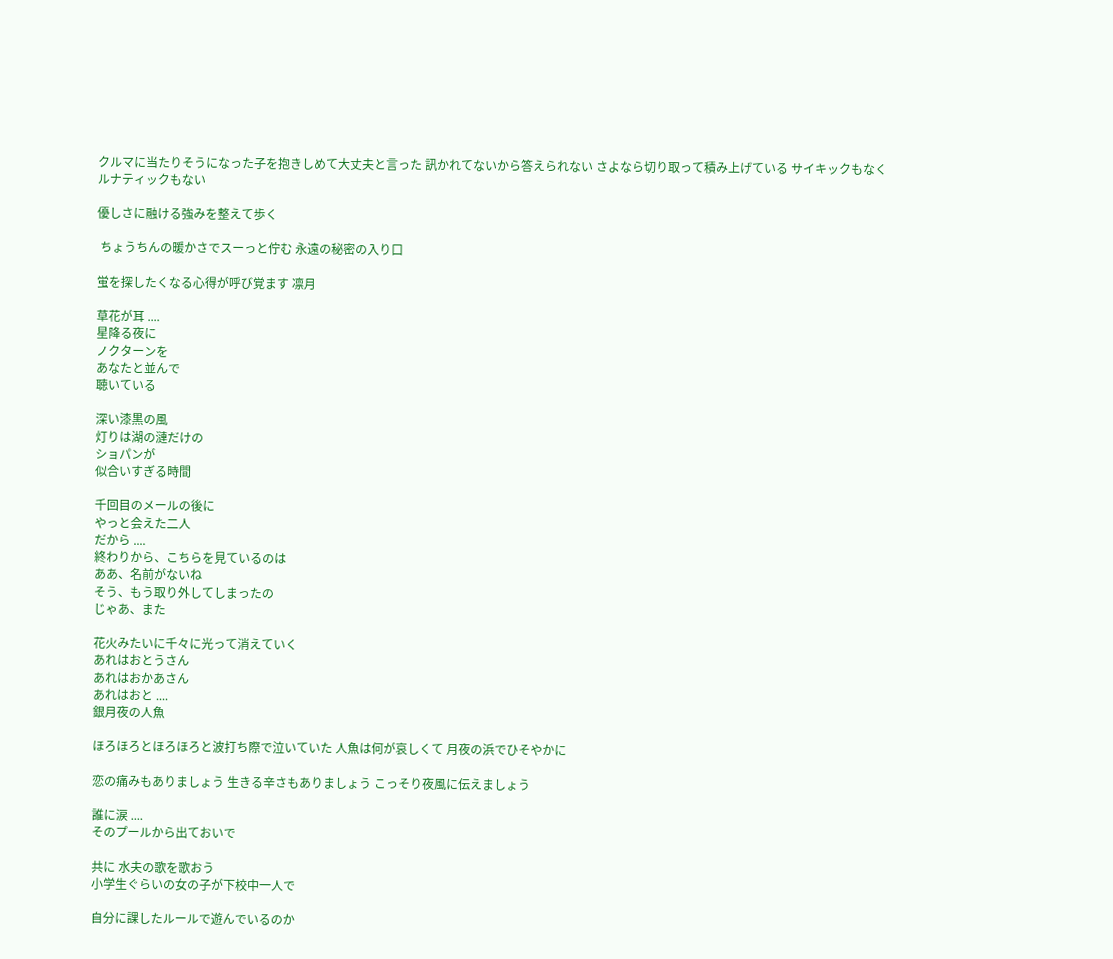クルマに当たりそうになった子を抱きしめて大丈夫と言った 訊かれてないから答えられない さよなら切り取って積み上げている サイキックもなく
ルナティックもない

優しさに融ける強みを整えて歩く

 ちょうちんの暖かさでスーっと佇む 永遠の秘密の入り口

蛍を探したくなる心得が呼び覚ます 凛月

草花が耳 ....
星降る夜に
ノクターンを
あなたと並んで
聴いている

深い漆黒の風
灯りは湖の漣だけの
ショパンが
似合いすぎる時間

千回目のメールの後に
やっと会えた二人
だから ....
終わりから、こちらを見ているのは
ああ、名前がないね
そう、もう取り外してしまったの
じゃあ、また

花火みたいに千々に光って消えていく
あれはおとうさん
あれはおかあさん
あれはおと ....
銀月夜の人魚

ほろほろとほろほろと波打ち際で泣いていた 人魚は何が哀しくて 月夜の浜でひそやかに

恋の痛みもありましょう 生きる辛さもありましょう こっそり夜風に伝えましょう

誰に涙 ....
そのプールから出ておいで

共に 水夫の歌を歌おう
小学生ぐらいの女の子が下校中一人で

自分に課したルールで遊んでいるのか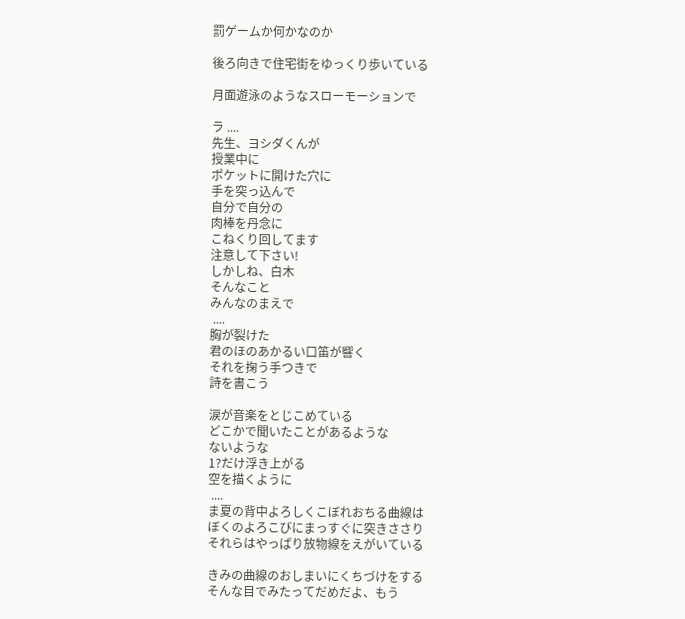罰ゲームか何かなのか

後ろ向きで住宅街をゆっくり歩いている

月面遊泳のようなスローモーションで

ラ ....
先生、ヨシダくんが
授業中に
ポケットに開けた穴に
手を突っ込んで
自分で自分の
肉棒を丹念に
こねくり回してます
注意して下さい!
しかしね、白木
そんなこと
みんなのまえで
 ....
胸が裂けた
君のほのあかるい口笛が響く
それを掬う手つきで
詩を書こう

涙が音楽をとじこめている
どこかで聞いたことがあるような
ないような
1?だけ浮き上がる
空を描くように
 ....
ま夏の背中よろしくこぼれおちる曲線は
ぼくのよろこびにまっすぐに突きささり
それらはやっぱり放物線をえがいている

きみの曲線のおしまいにくちづけをする
そんな目でみたってだめだよ、もう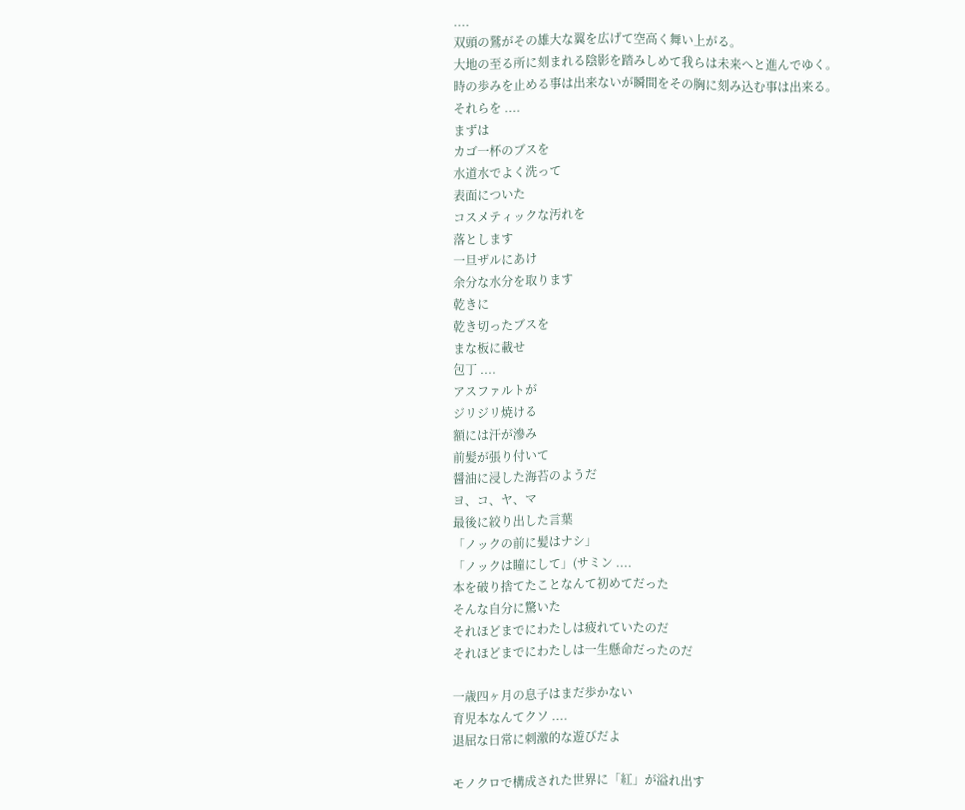....
双頭の鷲がその雄大な翼を広げて空高く舞い上がる。
大地の至る所に刻まれる陰影を踏みしめて我らは未来へと進んでゆく。
時の歩みを止める事は出来ないが瞬間をその胸に刻み込む事は出来る。
それらを ....
まずは
カゴ一杯のブスを
水道水でよく洗って
表面についた
コスメティックな汚れを
落とします
一旦ザルにあけ
余分な水分を取ります
乾きに
乾き切ったブスを
まな板に載せ
包丁 ....
アスファルトが
ジリジリ焼ける
額には汗が滲み
前髪が張り付いて
醤油に浸した海苔のようだ
ヨ、コ、ヤ、マ
最後に絞り出した言葉
「ノックの前に髪はナシ」
「ノックは瞳にして」(サミン ....
本を破り捨てたことなんて初めてだった
そんな自分に驚いた
それほどまでにわたしは疲れていたのだ
それほどまでにわたしは一生懸命だったのだ

一歳四ヶ月の息子はまだ歩かない
育児本なんてクソ ....
退屈な日常に刺激的な遊びだよ

モノクロで構成された世界に「紅」が溢れ出す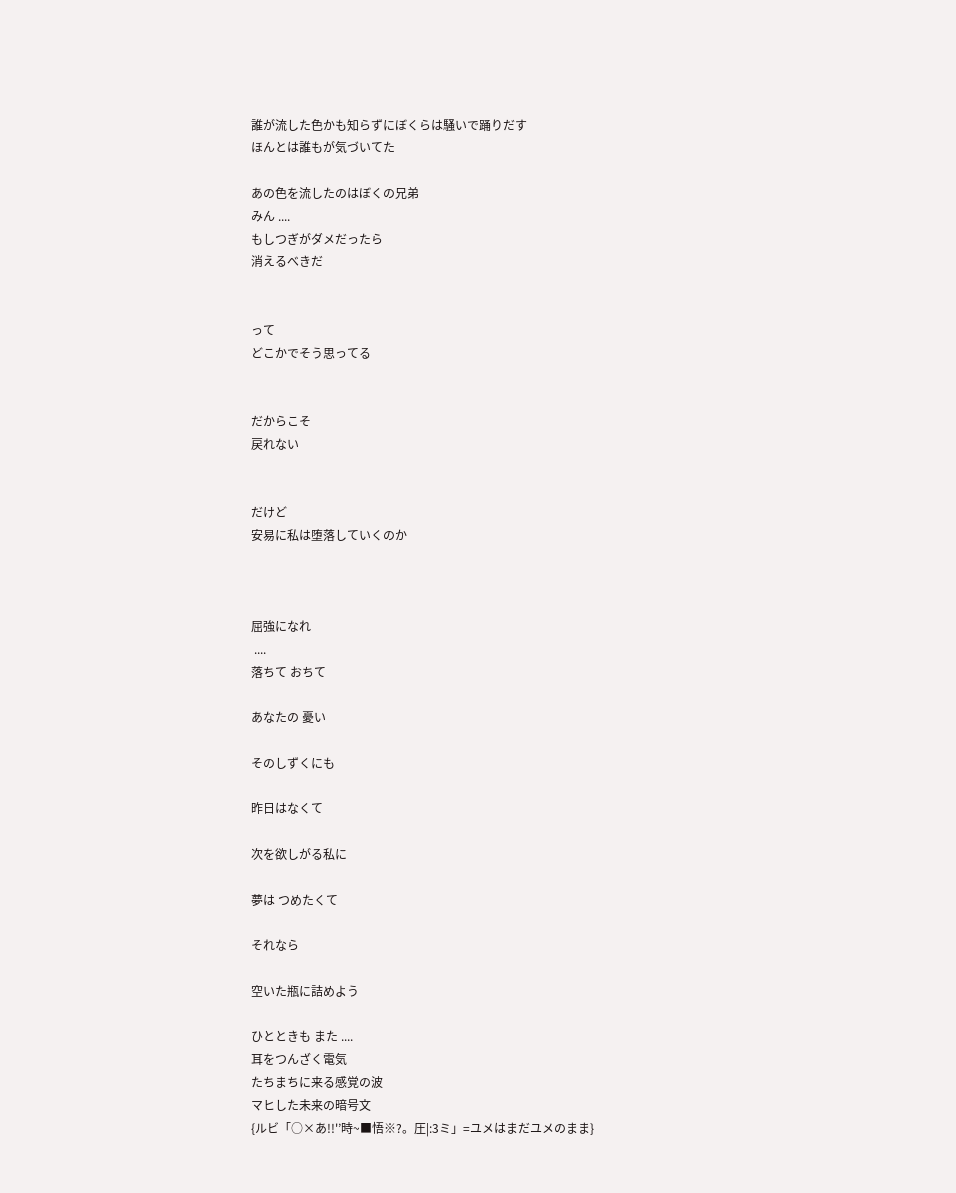誰が流した色かも知らずにぼくらは騒いで踊りだす
ほんとは誰もが気づいてた

あの色を流したのはぼくの兄弟
みん ....
もしつぎがダメだったら
消えるべきだ


って
どこかでそう思ってる


だからこそ
戻れない


だけど
安易に私は堕落していくのか



屈強になれ
 ....
落ちて おちて

あなたの 憂い

そのしずくにも

昨日はなくて

次を欲しがる私に

夢は つめたくて

それなら

空いた瓶に詰めよう

ひとときも また ....
耳をつんざく電気
たちまちに来る感覚の波
マヒした未来の暗号文
{ルビ「○×あ!!'’時~■悟※?。圧|:3ミ」=ユメはまだユメのまま}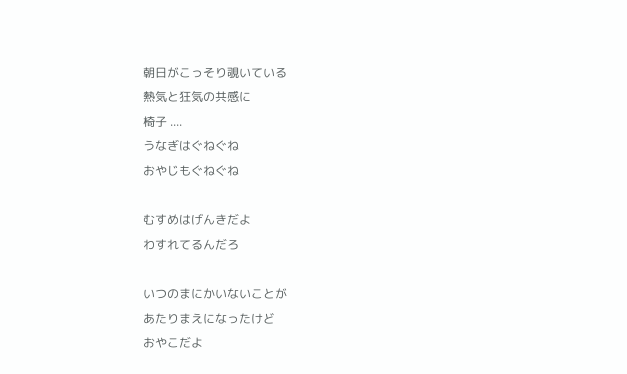朝日がこっそり覗いている
熱気と狂気の共感に
椅子 ....
うなぎはぐねぐね
おやじもぐねぐね

むすめはげんきだよ
わすれてるんだろ

いつのまにかいないことが
あたりまえになったけど
おやこだよ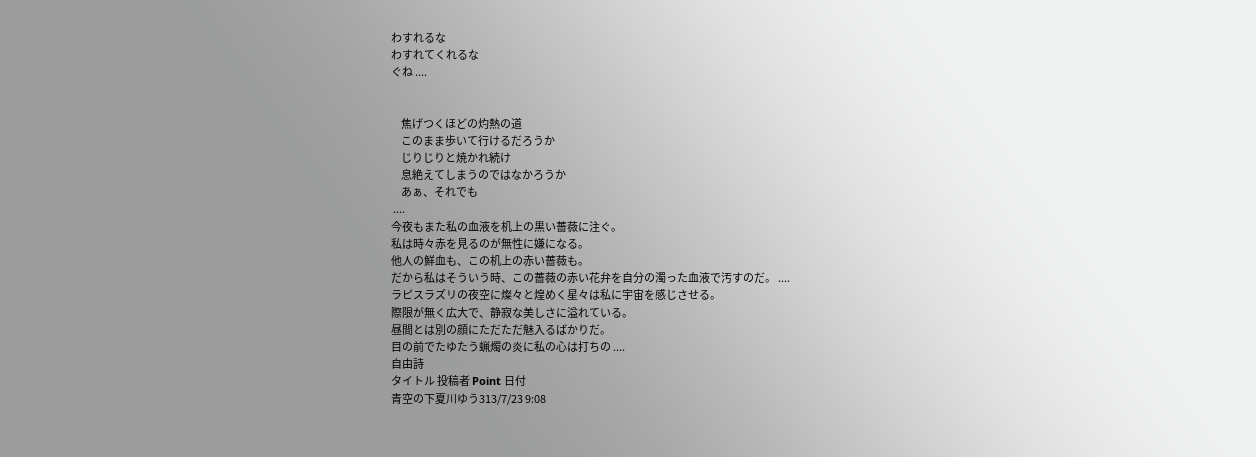わすれるな
わすれてくれるな
ぐね ....


     焦げつくほどの灼熱の道
     このまま歩いて行けるだろうか
     じりじりと焼かれ続け
     息絶えてしまうのではなかろうか
     あぁ、それでも
 ....
今夜もまた私の血液を机上の黒い薔薇に注ぐ。
私は時々赤を見るのが無性に嫌になる。
他人の鮮血も、この机上の赤い薔薇も。
だから私はそういう時、この薔薇の赤い花弁を自分の濁った血液で汚すのだ。 ....
ラピスラズリの夜空に燦々と煌めく星々は私に宇宙を感じさせる。
際限が無く広大で、静寂な美しさに溢れている。
昼間とは別の顔にただただ魅入るばかりだ。
目の前でたゆたう蝋燭の炎に私の心は打ちの ....
自由詩
タイトル 投稿者 Point 日付
青空の下夏川ゆう313/7/23 9:08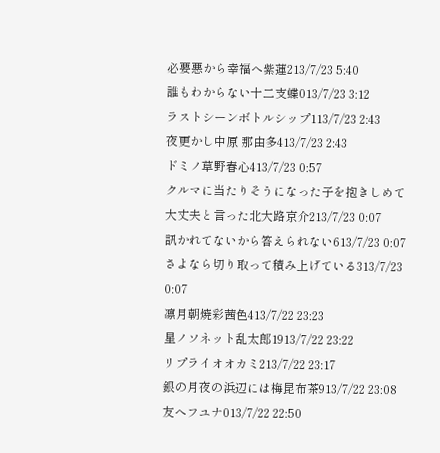必要悪から幸福へ紫蓮213/7/23 5:40
誰もわからない十二支蝶013/7/23 3:12
ラストシーンボトルシップ113/7/23 2:43
夜更かし中原 那由多413/7/23 2:43
ドミノ草野春心413/7/23 0:57
クルマに当たりそうになった子を抱きしめて大丈夫と言った北大路京介213/7/23 0:07
訊かれてないから答えられない613/7/23 0:07
さよなら切り取って積み上げている313/7/23 0:07
凛月朝焼彩茜色413/7/22 23:23
星ノソネット乱太郎1913/7/22 23:22
リプライオオカミ213/7/22 23:17
銀の月夜の浜辺には梅昆布茶913/7/22 23:08
友へフユナ013/7/22 22:50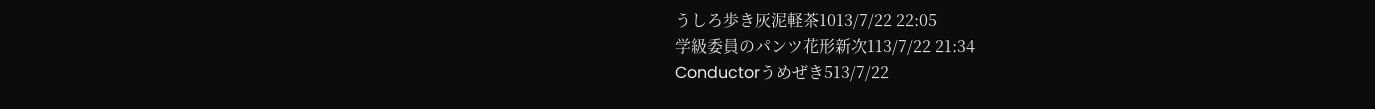うしろ歩き灰泥軽茶1013/7/22 22:05
学級委員のパンツ花形新次113/7/22 21:34
Conductorうめぜき513/7/22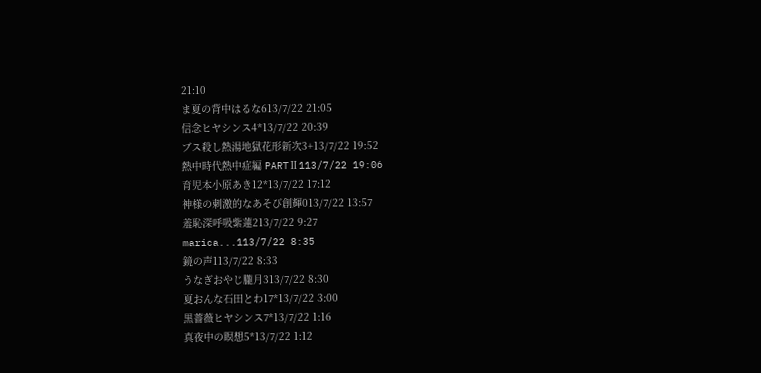21:10
ま夏の背中はるな613/7/22 21:05
信念ヒヤシンス4*13/7/22 20:39
ブス殺し熱湯地獄花形新次3+13/7/22 19:52
熱中時代熱中症編 PARTⅡ113/7/22 19:06
育児本小原あき12*13/7/22 17:12
神様の刺激的なあそび創輝013/7/22 13:57
羞恥深呼吸紫蓮213/7/22 9:27
marica...113/7/22 8:35
鏡の声113/7/22 8:33
うなぎおやじ朧月313/7/22 8:30
夏おんな石田とわ17*13/7/22 3:00
黒薔薇ヒヤシンス7*13/7/22 1:16
真夜中の瞑想5*13/7/22 1:12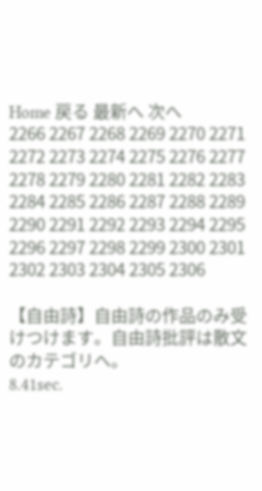Home 戻る 最新へ 次へ
2266 2267 2268 2269 2270 2271 2272 2273 2274 2275 2276 2277 2278 2279 2280 2281 2282 2283 2284 2285 2286 2287 2288 2289 2290 2291 2292 2293 2294 2295 2296 2297 2298 2299 2300 2301 2302 2303 2304 2305 2306

【自由詩】自由詩の作品のみ受けつけます。自由詩批評は散文のカテゴリへ。
8.41sec.